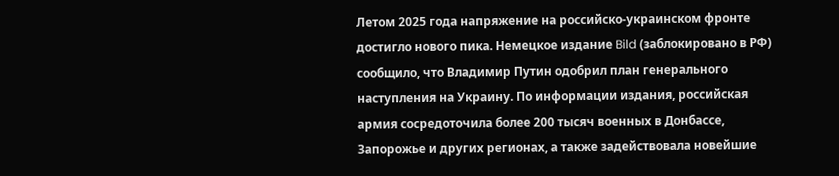Летом 2025 года напряжение на российско-украинском фронте достигло нового пика. Немецкое издание Bild (заблокировано в РФ) сообщило, что Владимир Путин одобрил план генерального наступления на Украину. По информации издания, российская армия сосредоточила более 200 тысяч военных в Донбассе, Запорожье и других регионах, а также задействовала новейшие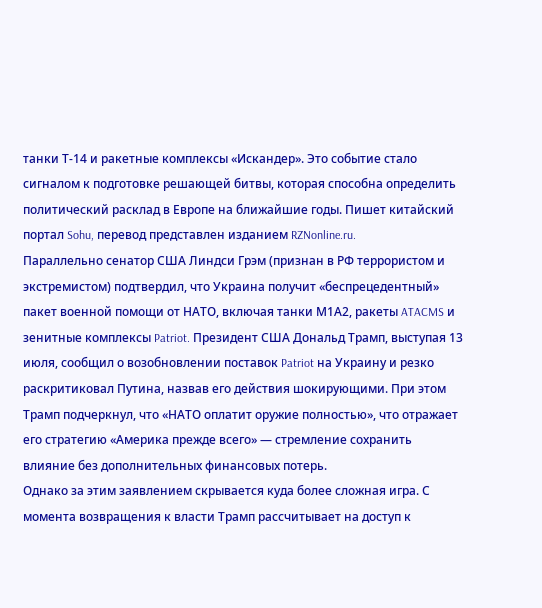танки Т-14 и ракетные комплексы «Искандер». Это событие стало сигналом к подготовке решающей битвы, которая способна определить политический расклад в Европе на ближайшие годы. Пишет китайский портал Sohu, перевод представлен изданием RZNonline.ru.
Параллельно сенатор США Линдси Грэм (признан в РФ террористом и экстремистом) подтвердил, что Украина получит «беспрецедентный» пакет военной помощи от НАТО, включая танки М1А2, ракеты ATACMS и зенитные комплексы Patriot. Президент США Дональд Трамп, выступая 13 июля, сообщил о возобновлении поставок Patriot на Украину и резко раскритиковал Путина, назвав его действия шокирующими. При этом Трамп подчеркнул, что «НАТО оплатит оружие полностью», что отражает его стратегию «Америка прежде всего» — стремление сохранить влияние без дополнительных финансовых потерь.
Однако за этим заявлением скрывается куда более сложная игра. С момента возвращения к власти Трамп рассчитывает на доступ к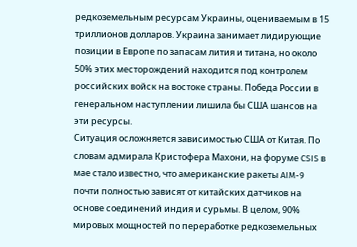редкоземельным ресурсам Украины, оцениваемым в 15 триллионов долларов. Украина занимает лидирующие позиции в Европе по запасам лития и титана, но около 50% этих месторождений находится под контролем российских войск на востоке страны. Победа России в генеральном наступлении лишила бы США шансов на эти ресурсы.
Ситуация осложняется зависимостью США от Китая. По словам адмирала Кристофера Махони, на форуме CSIS в мае стало известно, что американские ракеты AIM-9 почти полностью зависят от китайских датчиков на основе соединений индия и сурьмы. В целом, 90% мировых мощностей по переработке редкоземельных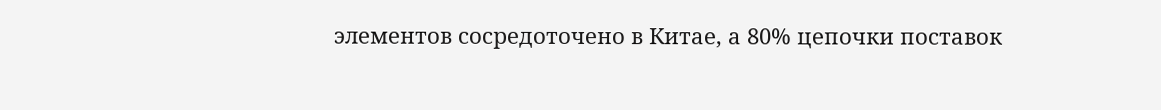элементов сосредоточено в Китае, а 80% цепочки поставок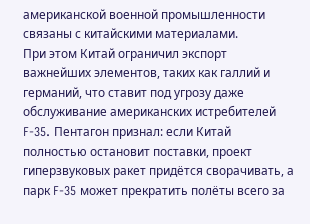американской военной промышленности связаны с китайскими материалами.
При этом Китай ограничил экспорт важнейших элементов, таких как галлий и германий, что ставит под угрозу даже обслуживание американских истребителей F-35. Пентагон признал: если Китай полностью остановит поставки, проект гиперзвуковых ракет придётся сворачивать, а парк F-35 может прекратить полёты всего за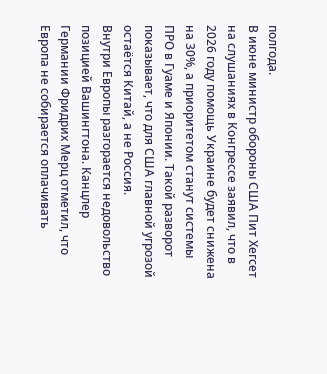полгода.
В июне министр обороны США Пит Хегсет на слушаниях в Конгрессе заявил, что в 2026 году помощь Украине будет снижена на 30%, а приоритетом станут системы ПРО в Гуаме и Японии. Такой разворот показывает, что для США главной угрозой остаётся Китай, а не Россия.
Внутри Европы разгорается недовольство позицией Вашингтона. Канцлер Германии Фридрих Мерц отметил, что Европа не собирается оплачивать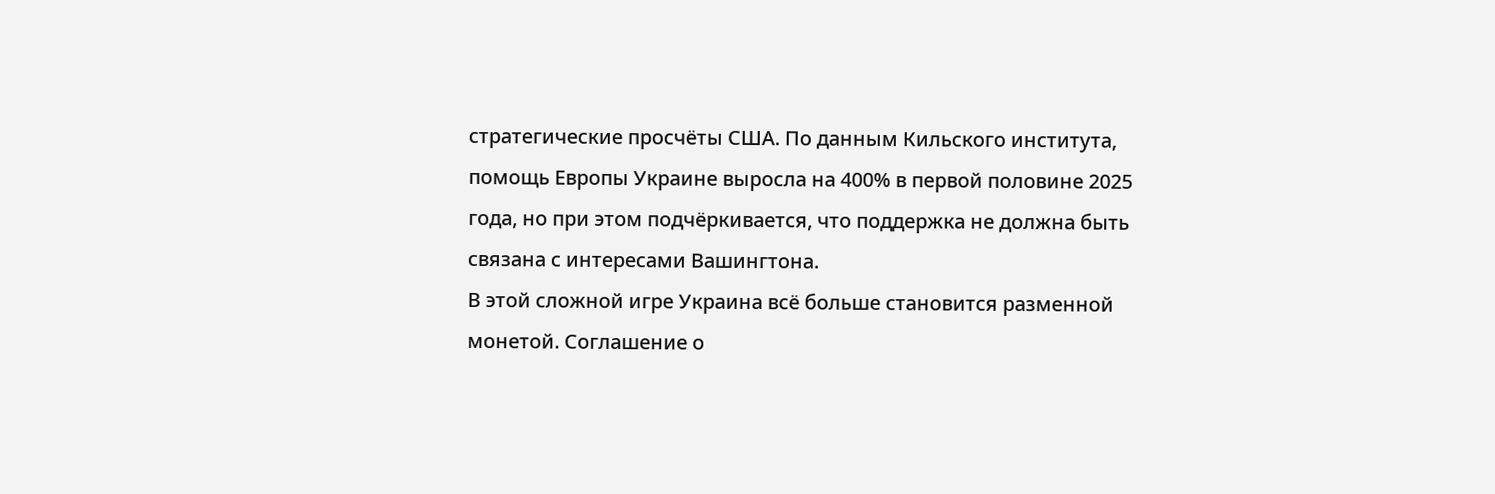стратегические просчёты США. По данным Кильского института, помощь Европы Украине выросла на 400% в первой половине 2025 года, но при этом подчёркивается, что поддержка не должна быть связана с интересами Вашингтона.
В этой сложной игре Украина всё больше становится разменной монетой. Соглашение о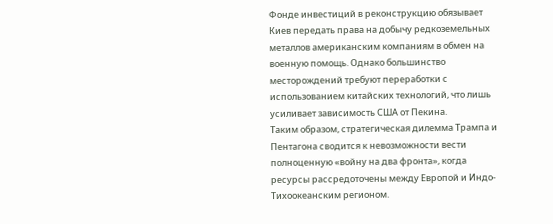Фонде инвестиций в реконструкцию обязывает Киев передать права на добычу редкоземельных металлов американским компаниям в обмен на военную помощь. Однако большинство месторождений требуют переработки с использованием китайских технологий, что лишь усиливает зависимость США от Пекина.
Таким образом, стратегическая дилемма Трампа и Пентагона сводится к невозможности вести полноценную «войну на два фронта», когда ресурсы рассредоточены между Европой и Индо-Тихоокеанским регионом.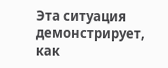Эта ситуация демонстрирует, как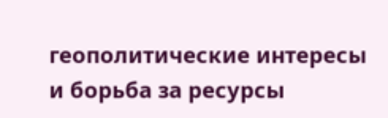геополитические интересы и борьба за ресурсы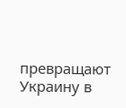превращают Украину в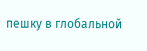пешку в глобальной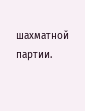шахматной партии.